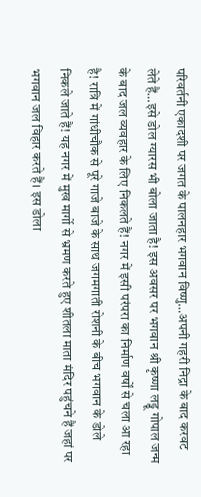परिवर्तनी एकादशी पर जगत के पालनहार भगवान विष्णु…अपनी गहरी निद्रा के बाद करवट लेते हैं…इसे डोल ग्यारस भी बोला जाता है! इस अवसर पर भगवान श्री कृष्णा लड्डू गोपाल जन्म के बाद जल व्यवहार के लिए निकलते हैं! नगर में इसी परंपरा का निर्माण वर्षों से चला आ रहा है! रात्रि में गांधीचौक से पूरे गाजे बाजे के साथ जगमगाती रोशनी के बीच भगवान के डोले निकले जाते हैं! यह नगर में मुख मार्गो से भ्रमण करते हुए शीतला माता मंदिर पहुंचने हैं जहां पर भगवान जल विहार करते हैं। इस डोला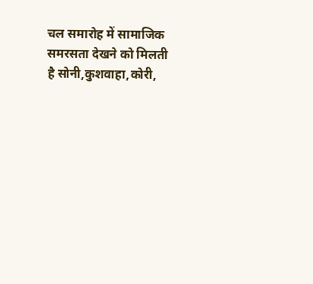चल समारोह में सामाजिक समरसता देखने को मिलती है सोनी,कुशवाहा,कोरी,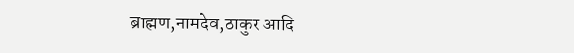ब्राह्मण,नामदेव,ठाकुर आदि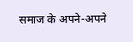समाज के अपने-अपने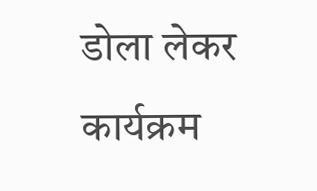डोला लेकर कार्यक्रम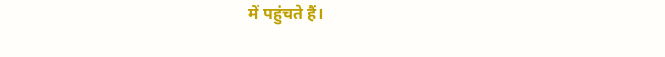में पहुंचते हैं।